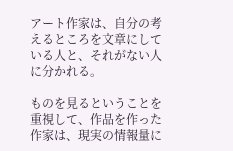アート作家は、自分の考えるところを文章にしている人と、それがない人に分かれる。

ものを見るということを重視して、作品を作った作家は、現実の情報量に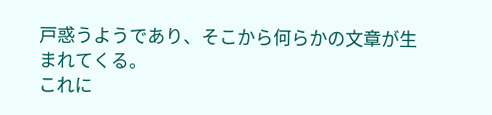戸惑うようであり、そこから何らかの文章が生まれてくる。
これに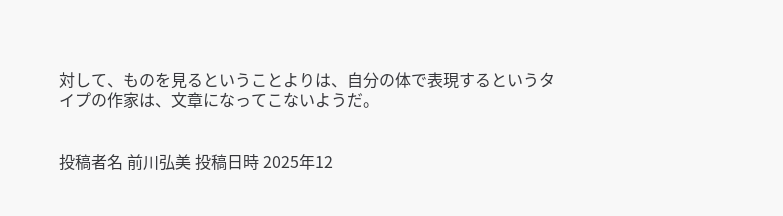対して、ものを見るということよりは、自分の体で表現するというタイプの作家は、文章になってこないようだ。


投稿者名 前川弘美 投稿日時 2025年12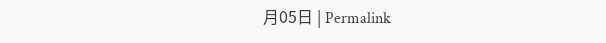月05日 | Permalink